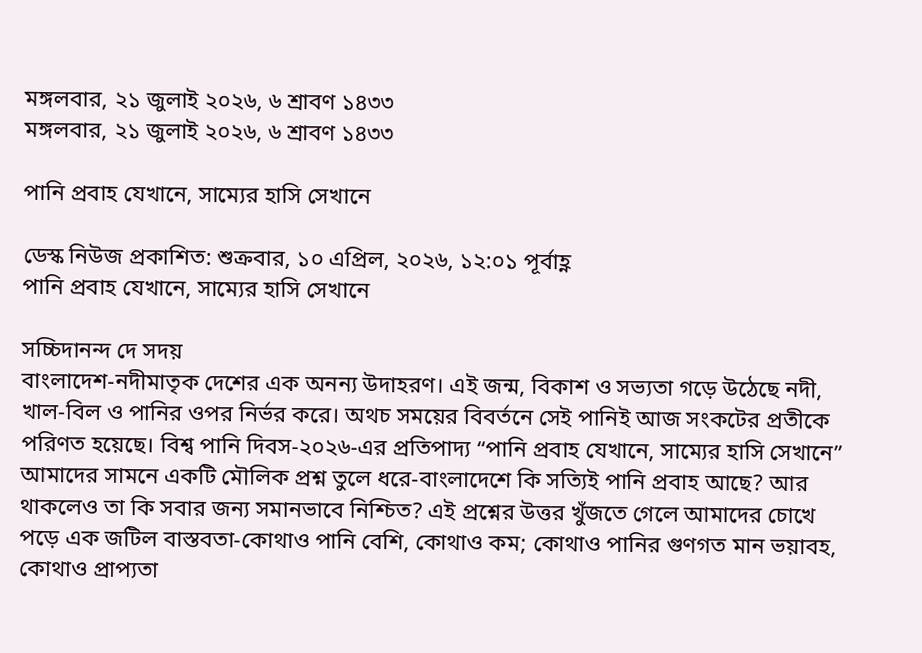মঙ্গলবার, ২১ জুলাই ২০২৬, ৬ শ্রাবণ ১৪৩৩
মঙ্গলবার, ২১ জুলাই ২০২৬, ৬ শ্রাবণ ১৪৩৩

পানি প্রবাহ যেখানে, সাম্যের হাসি সেখানে

ডেস্ক নিউজ প্রকাশিত: শুক্রবার, ১০ এপ্রিল, ২০২৬, ১২:০১ পূর্বাহ্ণ
পানি প্রবাহ যেখানে, সাম্যের হাসি সেখানে

সচ্চিদানন্দ দে সদয়
বাংলাদেশ-নদীমাতৃক দেশের এক অনন্য উদাহরণ। এই জন্ম, বিকাশ ও সভ্যতা গড়ে উঠেছে নদী, খাল-বিল ও পানির ওপর নির্ভর করে। অথচ সময়ের বিবর্তনে সেই পানিই আজ সংকটের প্রতীকে পরিণত হয়েছে। বিশ্ব পানি দিবস-২০২৬-এর প্রতিপাদ্য “পানি প্রবাহ যেখানে, সাম্যের হাসি সেখানে” আমাদের সামনে একটি মৌলিক প্রশ্ন তুলে ধরে-বাংলাদেশে কি সত্যিই পানি প্রবাহ আছে? আর থাকলেও তা কি সবার জন্য সমানভাবে নিশ্চিত? এই প্রশ্নের উত্তর খুঁজতে গেলে আমাদের চোখে পড়ে এক জটিল বাস্তবতা-কোথাও পানি বেশি, কোথাও কম; কোথাও পানির গুণগত মান ভয়াবহ, কোথাও প্রাপ্যতা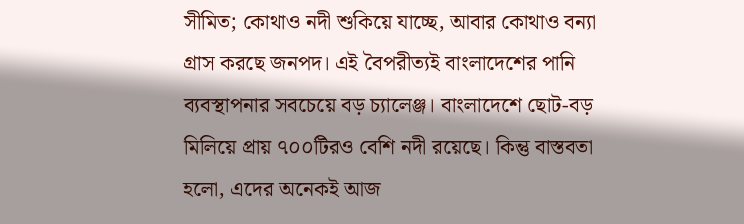সীমিত; কোথাও নদী শুকিয়ে যাচ্ছে, আবার কোথাও বন্যা গ্রাস করছে জনপদ। এই বৈপরীত্যই বাংলাদেশের পানি ব্যবস্থাপনার সবচেয়ে বড় চ্যালেঞ্জ। বাংলাদেশে ছোট-বড় মিলিয়ে প্রায় ৭০০টিরও বেশি নদী রয়েছে। কিন্তু বাস্তবতা হলো, এদের অনেকই আজ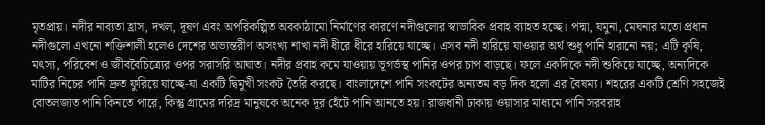মৃতপ্রায়। নদীর নাব্যতা হ্রাস, দখল, দূষণ এবং অপরিকল্পিত অবকাঠামো নির্মাণের কারণে নদীগুলোর স্বাভাবিক প্রবাহ ব্যাহত হচ্ছে। পদ্মা, যমুনা, মেঘনার মতো প্রধান নদীগুলো এখনো শক্তিশালী হলেও দেশের অভ্যন্তরীণ অসংখ্য শাখা নদী ধীরে ধীরে হারিয়ে যাচ্ছে। এসব নদী হারিয়ে যাওয়ার অর্থ শুধু পানি হারানো নয়; এটি কৃষি, মৎস্য, পরিবেশ ও জীববৈচিত্র্যের ওপর সরাসরি আঘাত। নদীর প্রবাহ কমে যাওয়ায় ভূগর্ভস্থ পানির ওপর চাপ বাড়ছে। ফলে একদিকে নদী শুকিয়ে যাচ্ছে, অন্যদিকে মাটির নিচের পানি দ্রুত ফুরিয়ে যাচ্ছে-যা একটি দ্বিমুখী সংকট তৈরি করছে। বাংলাদেশে পানি সংকটের অন্যতম বড় দিক হলো এর বৈষম্য। শহরের একটি শ্রেণি সহজেই বোতলজাত পানি কিনতে পারে, কিন্তু গ্রামের দরিদ্র মানুষকে অনেক দূর হেঁটে পানি আনতে হয়। রাজধানী ঢাকায় ওয়াসার মাধ্যমে পানি সরবরাহ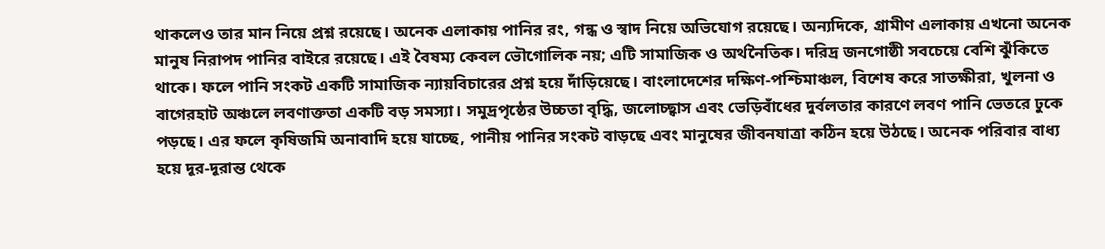থাকলেও তার মান নিয়ে প্রশ্ন রয়েছে। অনেক এলাকায় পানির রং, গন্ধ ও স্বাদ নিয়ে অভিযোগ রয়েছে। অন্যদিকে, গ্রামীণ এলাকায় এখনো অনেক মানুষ নিরাপদ পানির বাইরে রয়েছে। এই বৈষম্য কেবল ভৌগোলিক নয়; এটি সামাজিক ও অর্থনৈতিক। দরিদ্র জনগোষ্ঠী সবচেয়ে বেশি ঝুঁকিতে থাকে। ফলে পানি সংকট একটি সামাজিক ন্যায়বিচারের প্রশ্ন হয়ে দাঁড়িয়েছে। বাংলাদেশের দক্ষিণ-পশ্চিমাঞ্চল, বিশেষ করে সাতক্ষীরা, খুলনা ও বাগেরহাট অঞ্চলে লবণাক্ততা একটি বড় সমস্যা। সমুদ্রপৃষ্ঠের উচ্চতা বৃদ্ধি, জলোচ্ছ্বাস এবং ভেড়িবাঁধের দুর্বলতার কারণে লবণ পানি ভেতরে ঢুকে পড়ছে। এর ফলে কৃষিজমি অনাবাদি হয়ে যাচ্ছে, পানীয় পানির সংকট বাড়ছে এবং মানুষের জীবনযাত্রা কঠিন হয়ে উঠছে। অনেক পরিবার বাধ্য হয়ে দূর-দূরান্ত থেকে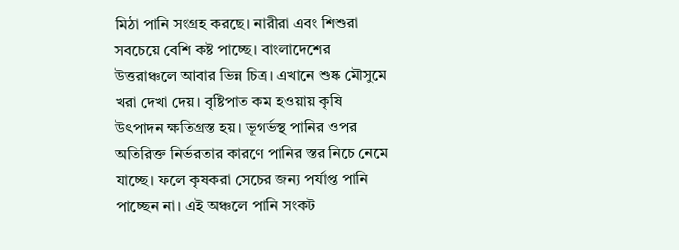মিঠা পানি সংগ্রহ করছে। নারীরা এবং শিশুরা সবচেয়ে বেশি কষ্ট পাচ্ছে। বাংলাদেশের উত্তরাঞ্চলে আবার ভিন্ন চিত্র। এখানে শুষ্ক মৌসুমে খরা দেখা দেয়। বৃষ্টিপাত কম হওয়ায় কৃষি উৎপাদন ক্ষতিগ্রস্ত হয়। ভূগর্ভস্থ পানির ওপর অতিরিক্ত নির্ভরতার কারণে পানির স্তর নিচে নেমে যাচ্ছে। ফলে কৃষকরা সেচের জন্য পর্যাপ্ত পানি পাচ্ছেন না। এই অঞ্চলে পানি সংকট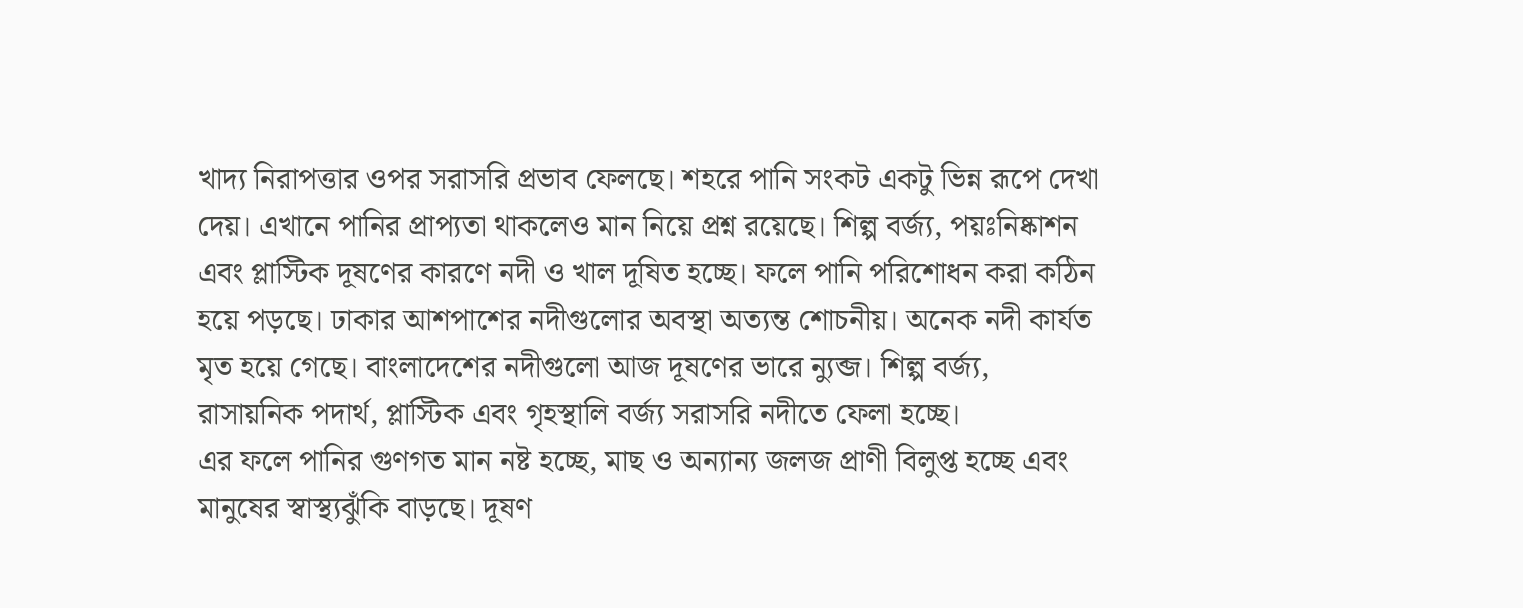খাদ্য নিরাপত্তার ওপর সরাসরি প্রভাব ফেলছে। শহরে পানি সংকট একটু ভিন্ন রূপে দেখা দেয়। এখানে পানির প্রাপ্যতা থাকলেও মান নিয়ে প্রশ্ন রয়েছে। শিল্প বর্জ্য, পয়ঃনিষ্কাশন এবং প্লাস্টিক দূষণের কারণে নদী ও খাল দূষিত হচ্ছে। ফলে পানি পরিশোধন করা কঠিন হয়ে পড়ছে। ঢাকার আশপাশের নদীগুলোর অবস্থা অত্যন্ত শোচনীয়। অনেক নদী কার্যত মৃত হয়ে গেছে। বাংলাদেশের নদীগুলো আজ দূষণের ভারে ন্যুব্জ। শিল্প বর্জ্য, রাসায়নিক পদার্থ, প্লাস্টিক এবং গৃহস্থালি বর্জ্য সরাসরি নদীতে ফেলা হচ্ছে।
এর ফলে পানির গুণগত মান নষ্ট হচ্ছে, মাছ ও অন্যান্য জলজ প্রাণী বিলুপ্ত হচ্ছে এবং মানুষের স্বাস্থ্যঝুঁকি বাড়ছে। দূষণ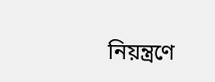নিয়ন্ত্রণে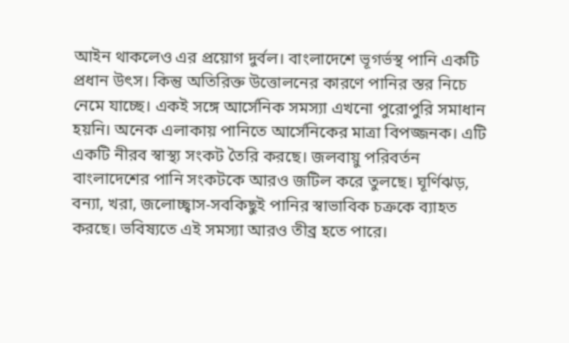আইন থাকলেও এর প্রয়োগ দুর্বল। বাংলাদেশে ভূগর্ভস্থ পানি একটি প্রধান উৎস। কিন্তু অতিরিক্ত উত্তোলনের কারণে পানির স্তর নিচে নেমে যাচ্ছে। একই সঙ্গে আর্সেনিক সমস্যা এখনো পুরোপুরি সমাধান হয়নি। অনেক এলাকায় পানিতে আর্সেনিকের মাত্রা বিপজ্জনক। এটি একটি নীরব স্বাস্থ্য সংকট তৈরি করছে। জলবায়ু পরিবর্তন বাংলাদেশের পানি সংকটকে আরও জটিল করে তুলছে। ঘূর্ণিঝড়, বন্যা, খরা, জলোচ্ছ্বাস-সবকিছুই পানির স্বাভাবিক চক্রকে ব্যাহত করছে। ভবিষ্যতে এই সমস্যা আরও তীব্র হতে পারে।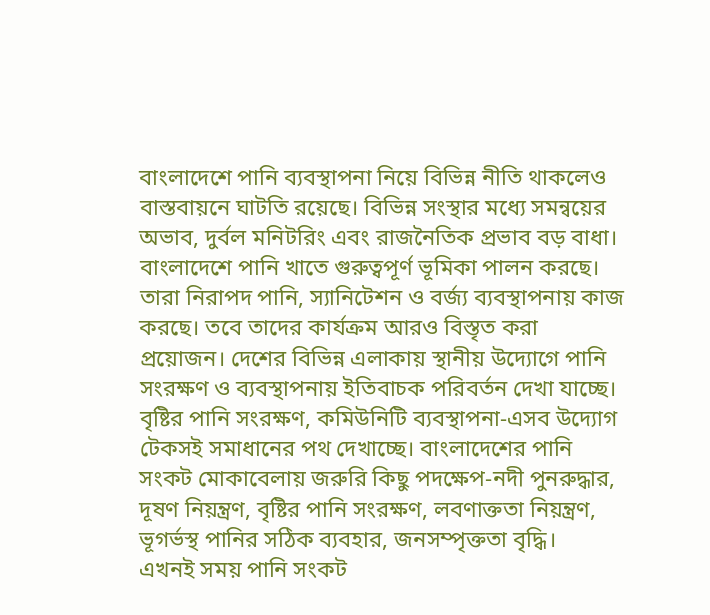বাংলাদেশে পানি ব্যবস্থাপনা নিয়ে বিভিন্ন নীতি থাকলেও বাস্তবায়নে ঘাটতি রয়েছে। বিভিন্ন সংস্থার মধ্যে সমন্বয়ের অভাব, দুর্বল মনিটরিং এবং রাজনৈতিক প্রভাব বড় বাধা। বাংলাদেশে পানি খাতে গুরুত্বপূর্ণ ভূমিকা পালন করছে। তারা নিরাপদ পানি, স্যানিটেশন ও বর্জ্য ব্যবস্থাপনায় কাজ করছে। তবে তাদের কার্যক্রম আরও বিস্তৃত করা প্রয়োজন। দেশের বিভিন্ন এলাকায় স্থানীয় উদ্যোগে পানি সংরক্ষণ ও ব্যবস্থাপনায় ইতিবাচক পরিবর্তন দেখা যাচ্ছে। বৃষ্টির পানি সংরক্ষণ, কমিউনিটি ব্যবস্থাপনা-এসব উদ্যোগ টেকসই সমাধানের পথ দেখাচ্ছে। বাংলাদেশের পানি সংকট মোকাবেলায় জরুরি কিছু পদক্ষেপ-নদী পুনরুদ্ধার, দূষণ নিয়ন্ত্রণ, বৃষ্টির পানি সংরক্ষণ, লবণাক্ততা নিয়ন্ত্রণ, ভূগর্ভস্থ পানির সঠিক ব্যবহার, জনসম্পৃক্ততা বৃদ্ধি।
এখনই সময় পানি সংকট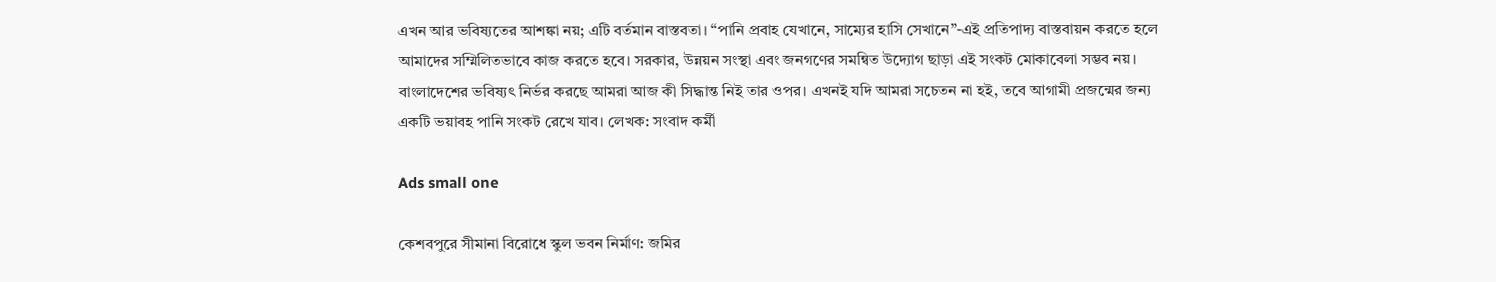এখন আর ভবিষ্যতের আশঙ্কা নয়; এটি বর্তমান বাস্তবতা। “পানি প্রবাহ যেখানে, সাম্যের হাসি সেখানে”-এই প্রতিপাদ্য বাস্তবায়ন করতে হলে আমাদের সম্মিলিতভাবে কাজ করতে হবে। সরকার, উন্নয়ন সংস্থা এবং জনগণের সমন্বিত উদ্যোগ ছাড়া এই সংকট মোকাবেলা সম্ভব নয়। বাংলাদেশের ভবিষ্যৎ নির্ভর করছে আমরা আজ কী সিদ্ধান্ত নিই তার ওপর। এখনই যদি আমরা সচেতন না হই, তবে আগামী প্রজন্মের জন্য একটি ভয়াবহ পানি সংকট রেখে যাব। লেখক: সংবাদ কর্মী

Ads small one

কেশবপুরে সীমানা বিরোধে স্কুল ভবন নির্মাণ: জমির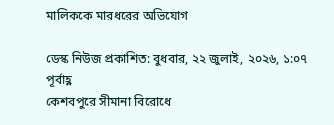মালিককে মারধরের অভিযোগ

ডেস্ক নিউজ প্রকাশিত: বুধবার, ২২ জুলাই, ২০২৬, ১:০৭ পূর্বাহ্ণ
কেশবপুরে সীমানা বিরোধে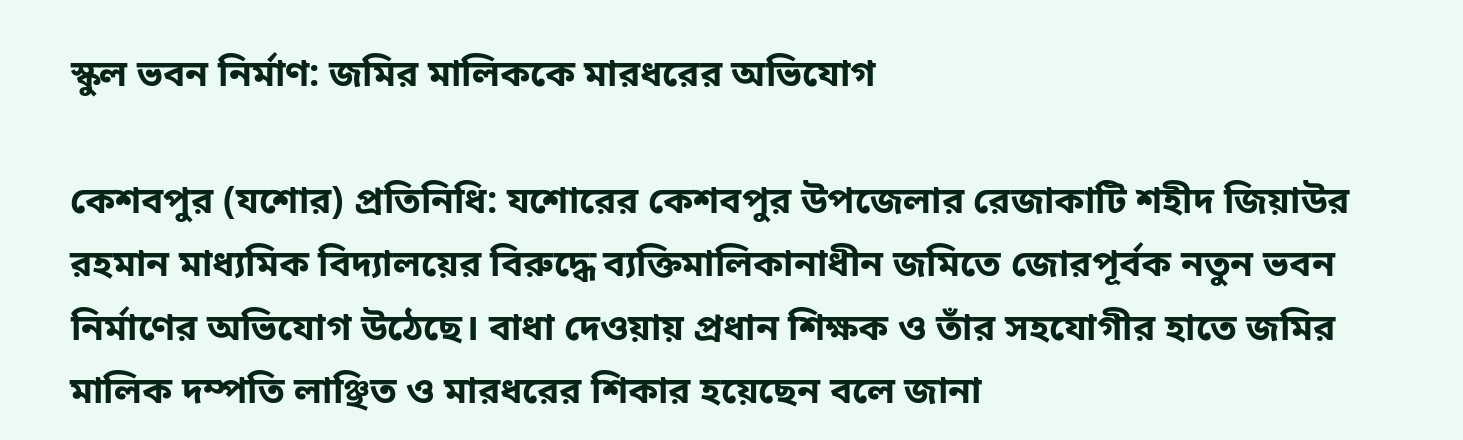স্কুল ভবন নির্মাণ: জমির মালিককে মারধরের অভিযোগ

কেশবপুর (যশোর) প্রতিনিধি: যশোরের কেশবপুর উপজেলার রেজাকাটি শহীদ জিয়াউর রহমান মাধ্যমিক বিদ্যালয়ের বিরুদ্ধে ব্যক্তিমালিকানাধীন জমিতে জোরপূর্বক নতুন ভবন নির্মাণের অভিযোগ উঠেছে। বাধা দেওয়ায় প্রধান শিক্ষক ও তাঁর সহযোগীর হাতে জমির মালিক দম্পতি লাঞ্ছিত ও মারধরের শিকার হয়েছেন বলে জানা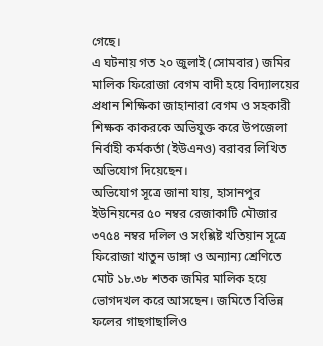গেছে।
এ ঘটনায় গত ২০ জুলাই (সোমবার) জমির মালিক ফিরোজা বেগম বাদী হয়ে বিদ্যালয়ের প্রধান শিক্ষিকা জাহানারা বেগম ও সহকারী শিক্ষক কাকরকে অভিযুক্ত করে উপজেলা নির্বাহী কর্মকর্তা (ইউএনও) বরাবর লিখিত অভিযোগ দিয়েছেন।
অভিযোগ সূত্রে জানা যায়, হাসানপুর ইউনিয়নের ৫০ নম্বর রেজাকাটি মৌজার ৩৭৫৪ নম্বর দলিল ও সংশ্লিষ্ট খতিয়ান সূত্রে ফিরোজা খাতুন ডাঙ্গা ও অন্যান্য শ্রেণিতে মোট ১৮.৩৮ শতক জমির মালিক হয়ে ভোগদখল করে আসছেন। জমিতে বিভিন্ন ফলের গাছগাছালিও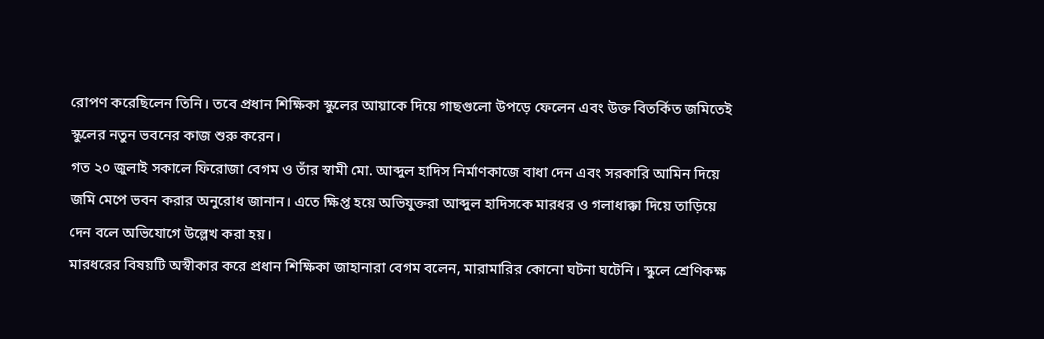রোপণ করেছিলেন তিনি। তবে প্রধান শিক্ষিকা স্কুলের আয়াকে দিয়ে গাছগুলো উপড়ে ফেলেন এবং উক্ত বিতর্কিত জমিতেই স্কুলের নতুন ভবনের কাজ শুরু করেন।
গত ২০ জুলাই সকালে ফিরোজা বেগম ও তাঁর স্বামী মো. আব্দুল হাদিস নির্মাণকাজে বাধা দেন এবং সরকারি আমিন দিয়ে জমি মেপে ভবন করার অনুরোধ জানান। এতে ক্ষিপ্ত হয়ে অভিযুক্তরা আব্দুল হাদিসকে মারধর ও গলাধাক্কা দিয়ে তাড়িয়ে দেন বলে অভিযোগে উল্লেখ করা হয়।
মারধরের বিষয়টি অস্বীকার করে প্রধান শিক্ষিকা জাহানারা বেগম বলেন, মারামারির কোনো ঘটনা ঘটেনি। স্কুলে শ্রেণিকক্ষ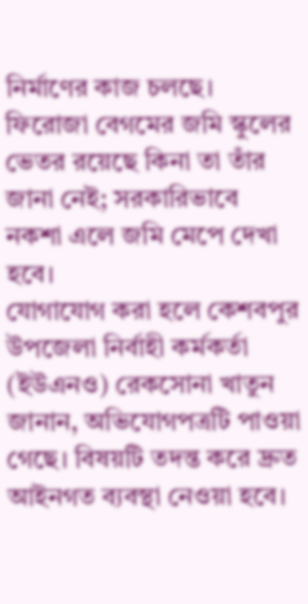নির্মাণের কাজ চলছে। ফিরোজা বেগমের জমি স্কুলের ভেতর রয়েছে কিনা তা তাঁর জানা নেই; সরকারিভাবে নকশা এলে জমি মেপে দেখা হবে।
যোগাযোগ করা হলে কেশবপুর উপজেলা নির্বাহী কর্মকর্তা (ইউএনও) রেকসোনা খাতুন জানান, অভিযোগপত্রটি পাওয়া গেছে। বিষয়টি তদন্ত করে দ্রুত আইনগত ব্যবস্থা নেওয়া হবে।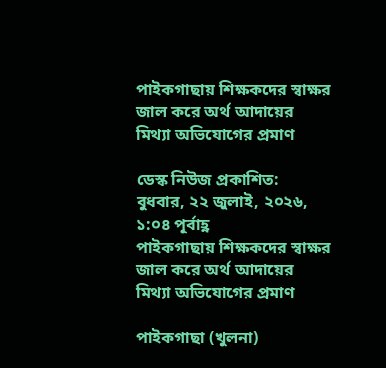পাইকগাছায় শিক্ষকদের স্বাক্ষর জাল করে অর্থ আদায়ের মিথ্যা অভিযোগের প্রমাণ

ডেস্ক নিউজ প্রকাশিত: বুধবার, ২২ জুলাই, ২০২৬, ১:০৪ পূর্বাহ্ণ
পাইকগাছায় শিক্ষকদের স্বাক্ষর জাল করে অর্থ আদায়ের মিথ্যা অভিযোগের প্রমাণ

পাইকগাছা (খুলনা)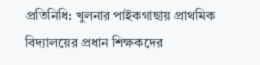প্রতিনিধি: খুলনার পাইকগাছায় প্রাথমিক বিদ্যালয়ের প্রধান শিক্ষকদের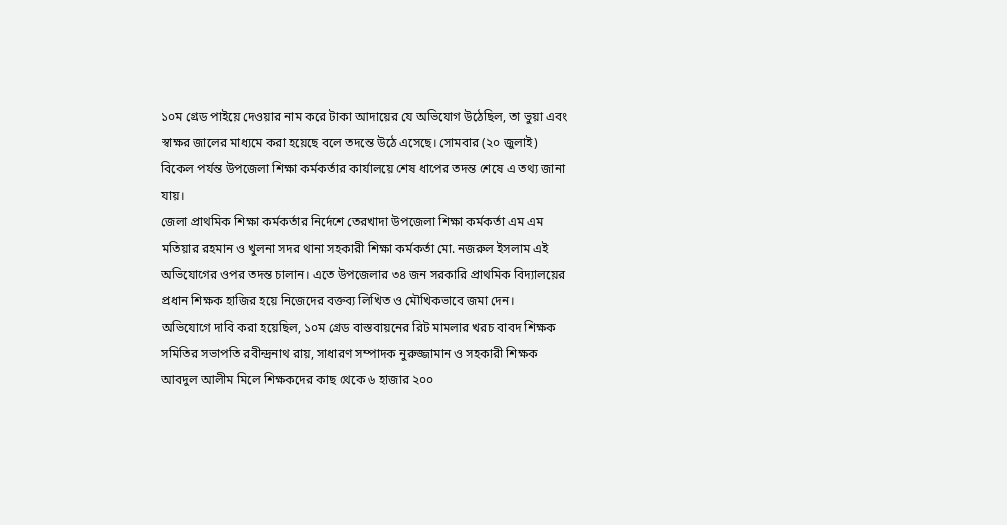১০ম গ্রেড পাইয়ে দেওয়ার নাম করে টাকা আদায়ের যে অভিযোগ উঠেছিল, তা ভুয়া এবং স্বাক্ষর জালের মাধ্যমে করা হয়েছে বলে তদন্তে উঠে এসেছে। সোমবার (২০ জুলাই) বিকেল পর্যন্ত উপজেলা শিক্ষা কর্মকর্তার কার্যালয়ে শেষ ধাপের তদন্ত শেষে এ তথ্য জানা যায়।
জেলা প্রাথমিক শিক্ষা কর্মকর্তার নির্দেশে তেরখাদা উপজেলা শিক্ষা কর্মকর্তা এম এম মতিয়ার রহমান ও খুলনা সদর থানা সহকারী শিক্ষা কর্মকর্তা মো. নজরুল ইসলাম এই অভিযোগের ওপর তদন্ত চালান। এতে উপজেলার ৩৪ জন সরকারি প্রাথমিক বিদ্যালয়ের প্রধান শিক্ষক হাজির হয়ে নিজেদের বক্তব্য লিখিত ও মৌখিকভাবে জমা দেন।
অভিযোগে দাবি করা হয়েছিল, ১০ম গ্রেড বাস্তবায়নের রিট মামলার খরচ বাবদ শিক্ষক সমিতির সভাপতি রবীন্দ্রনাথ রায়, সাধারণ সম্পাদক নুরুজ্জামান ও সহকারী শিক্ষক আবদুল আলীম মিলে শিক্ষকদের কাছ থেকে ৬ হাজার ২০০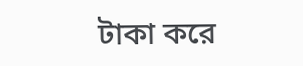টাকা করে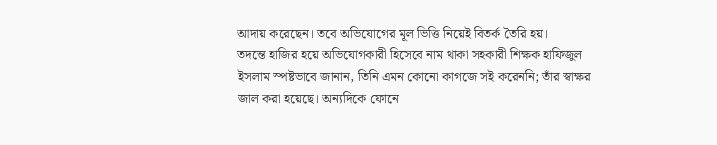আদায় করেছেন। তবে অভিযোগের মূল ভিত্তি নিয়েই বিতর্ক তৈরি হয়।
তদন্তে হাজির হয়ে অভিযোগকারী হিসেবে নাম থাকা সহকারী শিক্ষক হাফিজুল ইসলাম স্পষ্টভাবে জানান, তিনি এমন কোনো কাগজে সই করেননি; তাঁর স্বাক্ষর জাল করা হয়েছে। অন্যদিকে ফোনে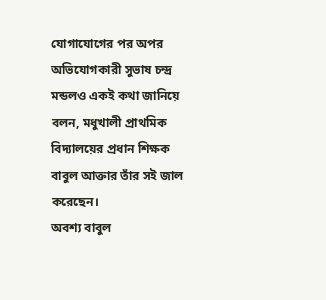যোগাযোগের পর অপর অভিযোগকারী সুভাষ চন্দ্র মন্ডলও একই কথা জানিয়ে বলন, মধুখালী প্রাথমিক বিদ্যালয়ের প্রধান শিক্ষক বাবুল আক্তার তাঁর সই জাল করেছেন।
অবশ্য বাবুল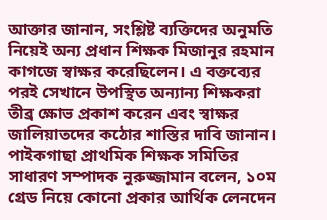আক্তার জানান, সংশ্লিষ্ট ব্যক্তিদের অনুমতি নিয়েই অন্য প্রধান শিক্ষক মিজানুর রহমান কাগজে স্বাক্ষর করেছিলেন। এ বক্তব্যের পরই সেখানে উপস্থিত অন্যান্য শিক্ষকরা তীব্র ক্ষোভ প্রকাশ করেন এবং স্বাক্ষর জালিয়াতদের কঠোর শাস্তির দাবি জানান।
পাইকগাছা প্রাথমিক শিক্ষক সমিতির সাধারণ সম্পাদক নুরুজ্জামান বলেন, ১০ম গ্রেড নিয়ে কোনো প্রকার আর্থিক লেনদেন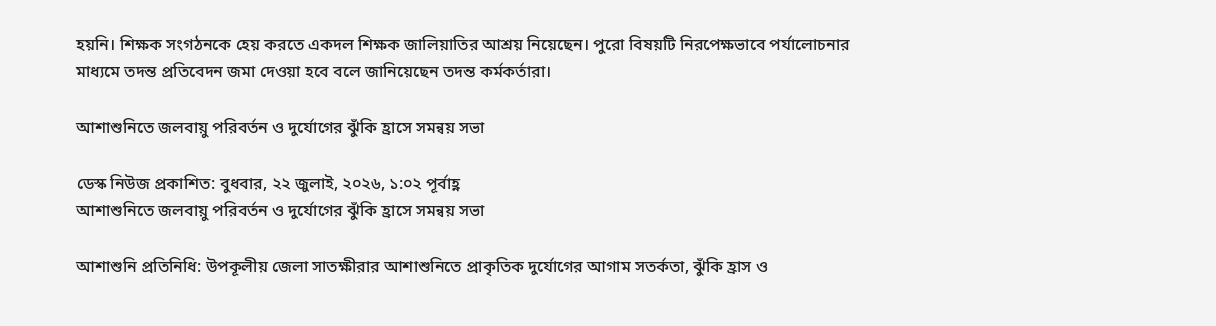হয়নি। শিক্ষক সংগঠনকে হেয় করতে একদল শিক্ষক জালিয়াতির আশ্রয় নিয়েছেন। পুরো বিষয়টি নিরপেক্ষভাবে পর্যালোচনার মাধ্যমে তদন্ত প্রতিবেদন জমা দেওয়া হবে বলে জানিয়েছেন তদন্ত কর্মকর্তারা।

আশাশুনিতে জলবায়ু পরিবর্তন ও দুর্যোগের ঝুঁকি হ্রাসে সমন্বয় সভা

ডেস্ক নিউজ প্রকাশিত: বুধবার, ২২ জুলাই, ২০২৬, ১:০২ পূর্বাহ্ণ
আশাশুনিতে জলবায়ু পরিবর্তন ও দুর্যোগের ঝুঁকি হ্রাসে সমন্বয় সভা

আশাশুনি প্রতিনিধি: উপকূলীয় জেলা সাতক্ষীরার আশাশুনিতে প্রাকৃতিক দুর্যোগের আগাম সতর্কতা, ঝুঁকি হ্রাস ও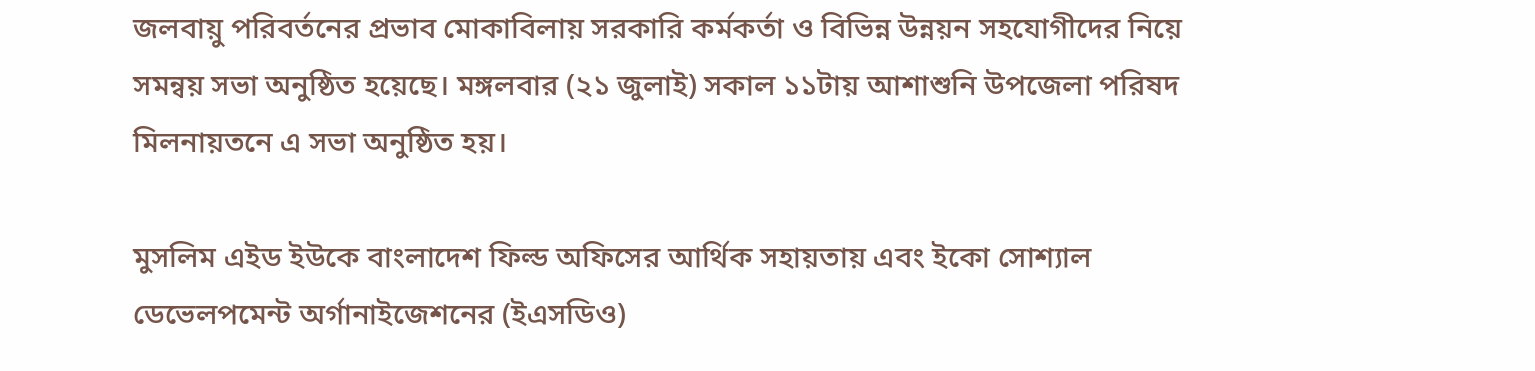জলবায়ু পরিবর্তনের প্রভাব মোকাবিলায় সরকারি কর্মকর্তা ও বিভিন্ন উন্নয়ন সহযোগীদের নিয়ে সমন্বয় সভা অনুষ্ঠিত হয়েছে। মঙ্গলবার (২১ জুলাই) সকাল ১১টায় আশাশুনি উপজেলা পরিষদ মিলনায়তনে এ সভা অনুষ্ঠিত হয়।

মুসলিম এইড ইউকে বাংলাদেশ ফিল্ড অফিসের আর্থিক সহায়তায় এবং ইকো সোশ্যাল ডেভেলপমেন্ট অর্গানাইজেশনের (ইএসডিও)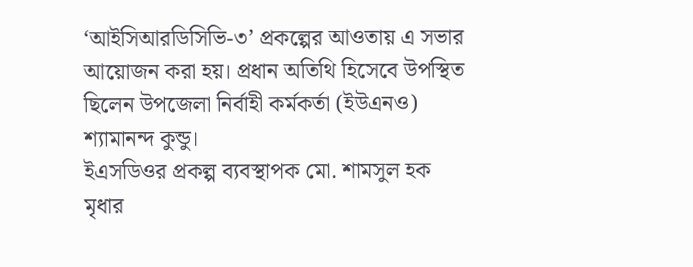‘আইসিআরডিসিভি-৩’ প্রকল্পের আওতায় এ সভার আয়োজন করা হয়। প্রধান অতিথি হিসেবে উপস্থিত ছিলেন উপজেলা নির্বাহী কর্মকর্তা (ইউএনও) শ্যামানন্দ কুন্ডু।
ইএসডিওর প্রকল্প ব্যবস্থাপক মো. শামসুল হক মৃধার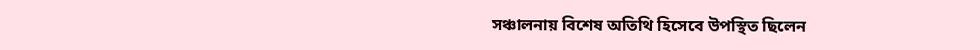সঞ্চালনায় বিশেষ অতিথি হিসেবে উপস্থিত ছিলেন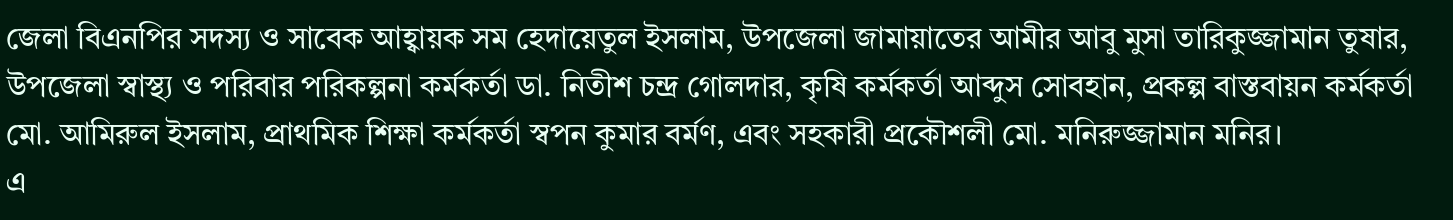জেলা বিএনপির সদস্য ও সাবেক আহ্বায়ক সম হেদায়েতুল ইসলাম, উপজেলা জামায়াতের আমীর আবু মুসা তারিকুজ্জামান তুষার, উপজেলা স্বাস্থ্য ও পরিবার পরিকল্পনা কর্মকর্তা ডা. নিতীশ চন্দ্র গোলদার, কৃষি কর্মকর্তা আব্দুস সোবহান, প্রকল্প বাস্তবায়ন কর্মকর্তা মো. আমিরুল ইসলাম, প্রাথমিক শিক্ষা কর্মকর্তা স্বপন কুমার বর্মণ, এবং সহকারী প্রকৌশলী মো. মনিরুজ্জামান মনির।
এ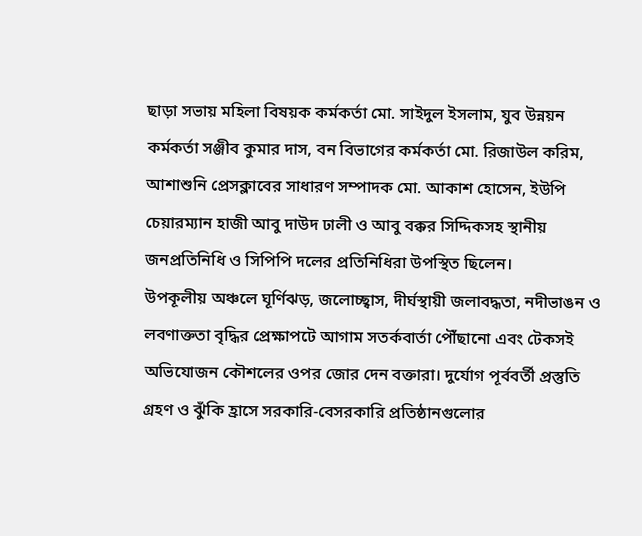ছাড়া সভায় মহিলা বিষয়ক কর্মকর্তা মো. সাইদুল ইসলাম, যুব উন্নয়ন কর্মকর্তা সঞ্জীব কুমার দাস, বন বিভাগের কর্মকর্তা মো. রিজাউল করিম, আশাশুনি প্রেসক্লাবের সাধারণ সম্পাদক মো. আকাশ হোসেন, ইউপি চেয়ারম্যান হাজী আবু দাউদ ঢালী ও আবু বক্কর সিদ্দিকসহ স্থানীয় জনপ্রতিনিধি ও সিপিপি দলের প্রতিনিধিরা উপস্থিত ছিলেন।
উপকূলীয় অঞ্চলে ঘূর্ণিঝড়, জলোচ্ছ্বাস, দীর্ঘস্থায়ী জলাবদ্ধতা, নদীভাঙন ও লবণাক্ততা বৃদ্ধির প্রেক্ষাপটে আগাম সতর্কবার্তা পৌঁছানো এবং টেকসই অভিযোজন কৌশলের ওপর জোর দেন বক্তারা। দুর্যোগ পূর্ববর্তী প্রস্তুতি গ্রহণ ও ঝুঁকি হ্রাসে সরকারি-বেসরকারি প্রতিষ্ঠানগুলোর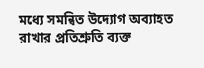মধ্যে সমন্বিত উদ্যোগ অব্যাহত রাখার প্রতিশ্রুতি ব্যক্ত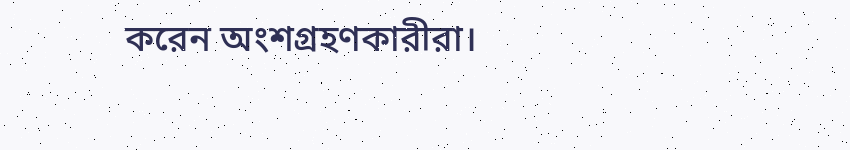করেন অংশগ্রহণকারীরা।